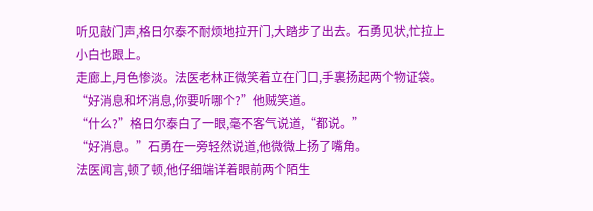听见敲门声,格日尔泰不耐烦地拉开门,大踏步了出去。石勇见状,忙拉上小白也跟上。
走廊上,月色惨淡。法医老林正微笑着立在门口,手裏扬起两个物证袋。“好消息和坏消息,你要听哪个?”他贼笑道。
“什么?”格日尔泰白了一眼,毫不客气说道,“都说。”
“好消息。”石勇在一旁轻然说道,他微微上扬了嘴角。
法医闻言,顿了顿,他仔细端详着眼前两个陌生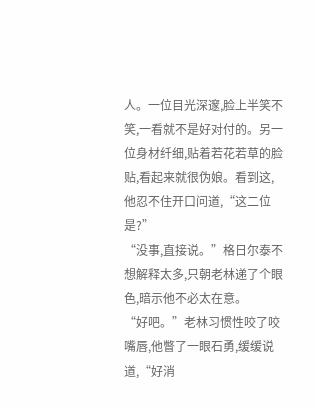人。一位目光深邃,脸上半笑不笑,一看就不是好对付的。另一位身材纤细,贴着若花若草的脸贴,看起来就很伪娘。看到这,他忍不住开口问道,“这二位是?”
“没事,直接说。”格日尔泰不想解释太多,只朝老林递了个眼色,暗示他不必太在意。
“好吧。”老林习惯性咬了咬嘴唇,他瞥了一眼石勇,缓缓说道,“好消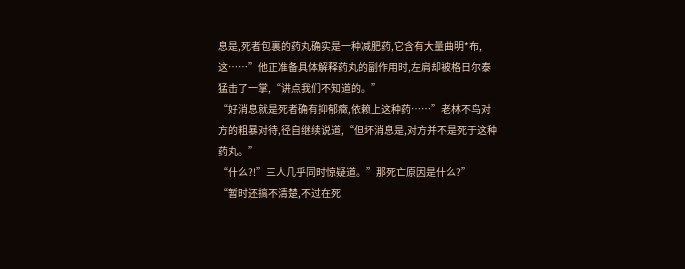息是,死者包裏的药丸确实是一种减肥药,它含有大量曲明*布,这……”他正准备具体解释药丸的副作用时,左肩却被格日尔泰猛击了一掌,“讲点我们不知道的。”
“好消息就是死者确有抑郁癥,依赖上这种药……”老林不鸟对方的粗暴对待,径自继续说道,“但坏消息是,对方并不是死于这种药丸。”
“什么?!”三人几乎同时惊疑道。”那死亡原因是什么?”
“暂时还搞不清楚,不过在死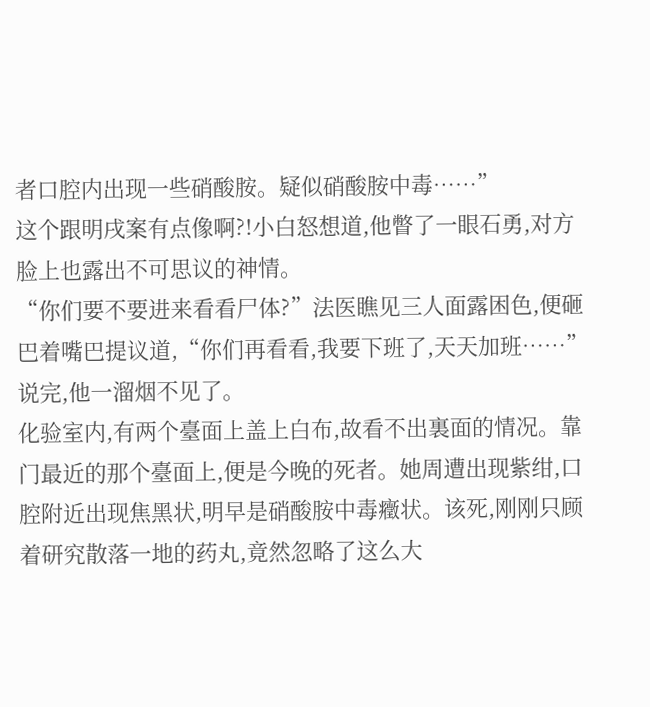者口腔内出现一些硝酸胺。疑似硝酸胺中毒……”
这个跟明戌案有点像啊?!小白怒想道,他瞥了一眼石勇,对方脸上也露出不可思议的神情。
“你们要不要进来看看尸体?”法医瞧见三人面露困色,便砸巴着嘴巴提议道,“你们再看看,我要下班了,天天加班……”说完,他一溜烟不见了。
化验室内,有两个臺面上盖上白布,故看不出裏面的情况。靠门最近的那个臺面上,便是今晚的死者。她周遭出现紫绀,口腔附近出现焦黑状,明早是硝酸胺中毒癥状。该死,刚刚只顾着研究散落一地的药丸,竟然忽略了这么大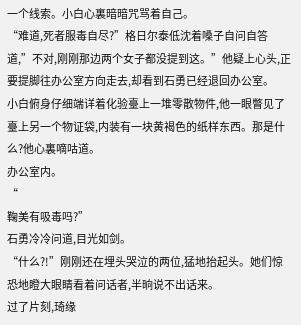一个线索。小白心裏暗暗咒骂着自己。
“难道,死者服毒自尽?”格日尔泰低沈着嗓子自问自答道,”不对,刚刚那边两个女子都没提到这。”他疑上心头,正要提脚往办公室方向走去,却看到石勇已经退回办公室。
小白俯身仔细端详着化验臺上一堆零散物件,他一眼瞥见了臺上另一个物证袋,内装有一块黄褐色的纸样东西。那是什么?他心裏嘀咕道。
办公室内。
“
鞠美有吸毒吗?”
石勇冷冷问道,目光如剑。
“什么?!”刚刚还在埋头哭泣的两位,猛地抬起头。她们惊恐地瞪大眼睛看着问话者,半晌说不出话来。
过了片刻,琦缘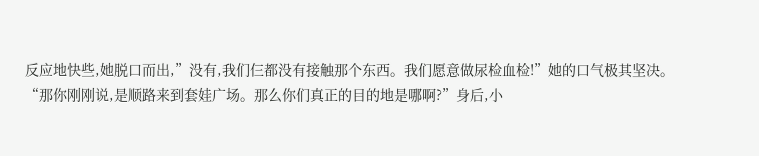反应地快些,她脱口而出,”没有,我们仨都没有接触那个东西。我们愿意做尿检血检!”她的口气极其坚决。
“那你刚刚说,是顺路来到套娃广场。那么你们真正的目的地是哪啊?”身后,小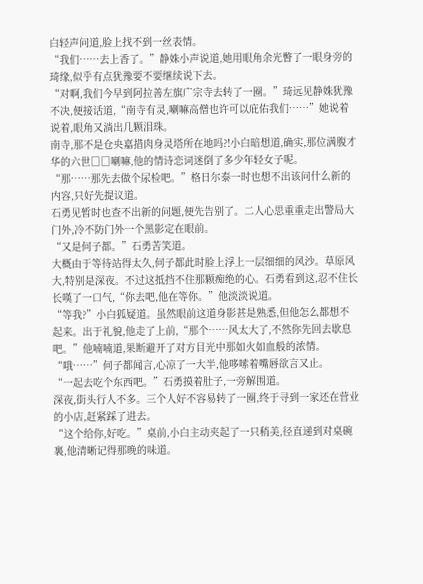白轻声问道,脸上找不到一丝表情。
“我们……去上香了。”静姝小声说道,她用眼角余光瞥了一眼身旁的琦缘,似乎有点犹豫要不要继续说下去。
“对啊,我们今早到阿拉善左旗广宗寺去转了一圈。”琦远见静姝犹豫不决,便接话道,“南寺有灵,喇嘛高僧也许可以庇佑我们……”她说着说着,眼角又淌出几颗泪珠。
南寺,那不是仓央嘉措肉身灵塔所在地吗?!小白暗想道,确实,那位满腹才华的六世□□喇嘛,他的情诗恋词迷倒了多少年轻女子呢。
“那……那先去做个尿检吧。”格日尔泰一时也想不出该问什么新的内容,只好先提议道。
石勇见暂时也查不出新的问题,便先告别了。二人心思重重走出警局大门外,冷不防门外一个黑影定在眼前。
“又是何子都。”石勇苦笑道。
大概由于等待站得太久,何子都此时脸上浮上一层细细的风沙。草原风大,特别是深夜。不过这抵挡不住那颗痴绝的心。石勇看到这,忍不住长长嘆了一口气,“你去吧,他在等你。”他淡淡说道。
“等我?”小白狐疑道。虽然眼前这道身影甚是熟悉,但他怎么都想不起来。出于礼貌,他走了上前,“那个……风太大了,不然你先回去歇息吧。”他喃喃道,果断避开了对方目光中那如火如血般的浓情。
“哦……”何子都闻言,心凉了一大半,他哆嗦着嘴唇欲言又止。
“一起去吃个东西吧。”石勇摸着肚子,一旁解围道。
深夜,街头行人不多。三个人好不容易转了一圈,终于寻到一家还在营业的小店,赶紧踩了进去。
“这个给你,好吃。”桌前,小白主动夹起了一只稍美,径直递到对桌碗裏,他清晰记得那晚的味道。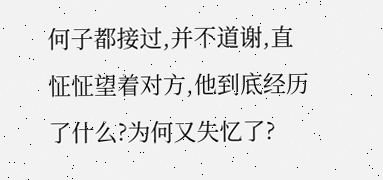何子都接过,并不道谢,直怔怔望着对方,他到底经历了什么?为何又失忆了?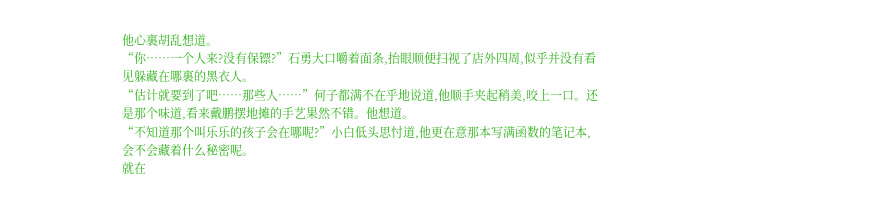他心裏胡乱想道。
“你……一个人来?没有保镖?”石勇大口嚼着面条,抬眼顺便扫视了店外四周,似乎并没有看见躲藏在哪裏的黑衣人。
“估计就要到了吧……那些人……”何子都满不在乎地说道,他顺手夹起稍美,咬上一口。还是那个味道,看来戴鹏摆地摊的手艺果然不错。他想道。
“不知道那个叫乐乐的孩子会在哪呢?”小白低头思忖道,他更在意那本写满函数的笔记本,会不会藏着什么秘密呢。
就在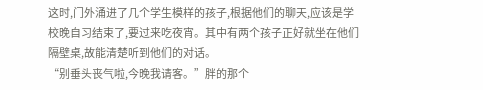这时,门外涌进了几个学生模样的孩子,根据他们的聊天,应该是学校晚自习结束了,要过来吃夜宵。其中有两个孩子正好就坐在他们隔壁桌,故能清楚听到他们的对话。
“别垂头丧气啦,今晚我请客。”胖的那个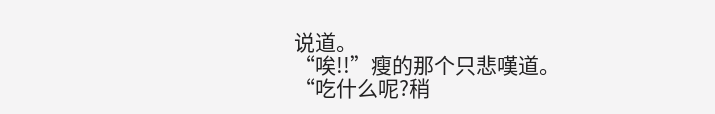说道。
“唉!!”瘦的那个只悲嘆道。
“吃什么呢?稍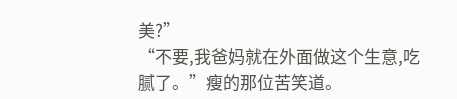美?”
“不要,我爸妈就在外面做这个生意,吃腻了。”瘦的那位苦笑道。